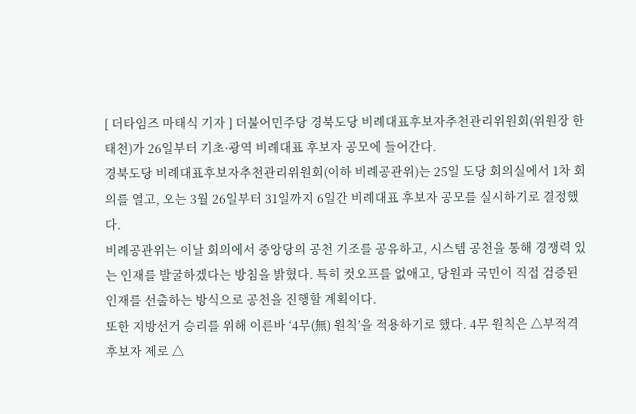[ 더타임즈 마태식 기자 ] 더불어민주당 경북도당 비례대표후보자추천관리위원회(위원장 한태천)가 26일부터 기초·광역 비례대표 후보자 공모에 들어간다.
경북도당 비례대표후보자추천관리위원회(이하 비례공관위)는 25일 도당 회의실에서 1차 회의를 열고, 오는 3월 26일부터 31일까지 6일간 비례대표 후보자 공모를 실시하기로 결정했다.
비례공관위는 이날 회의에서 중앙당의 공천 기조를 공유하고, 시스템 공천을 통해 경쟁력 있는 인재를 발굴하겠다는 방침을 밝혔다. 특히 컷오프를 없애고, 당원과 국민이 직접 검증된 인재를 선출하는 방식으로 공천을 진행할 계획이다.
또한 지방선거 승리를 위해 이른바 ‘4무(無) 원칙’을 적용하기로 했다. 4무 원칙은 △부적격 후보자 제로 △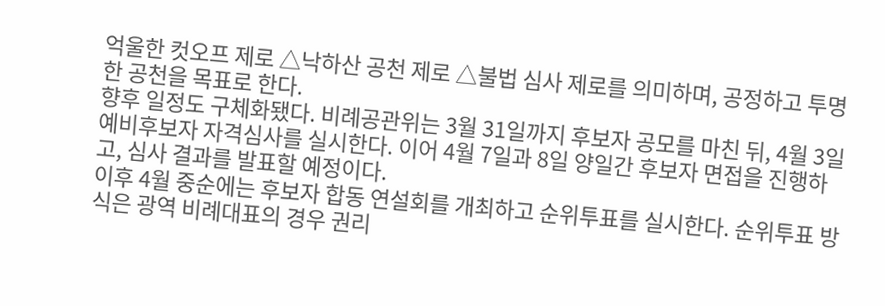억울한 컷오프 제로 △낙하산 공천 제로 △불법 심사 제로를 의미하며, 공정하고 투명한 공천을 목표로 한다.
향후 일정도 구체화됐다. 비례공관위는 3월 31일까지 후보자 공모를 마친 뒤, 4월 3일 예비후보자 자격심사를 실시한다. 이어 4월 7일과 8일 양일간 후보자 면접을 진행하고, 심사 결과를 발표할 예정이다.
이후 4월 중순에는 후보자 합동 연설회를 개최하고 순위투표를 실시한다. 순위투표 방식은 광역 비례대표의 경우 권리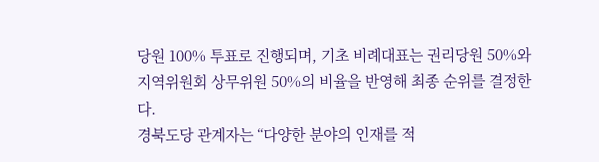당원 100% 투표로 진행되며, 기초 비례대표는 권리당원 50%와 지역위원회 상무위원 50%의 비율을 반영해 최종 순위를 결정한다.
경북도당 관계자는 “다양한 분야의 인재를 적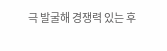극 발굴해 경쟁력 있는 후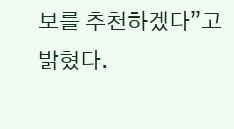보를 추천하겠다”고 밝혔다.